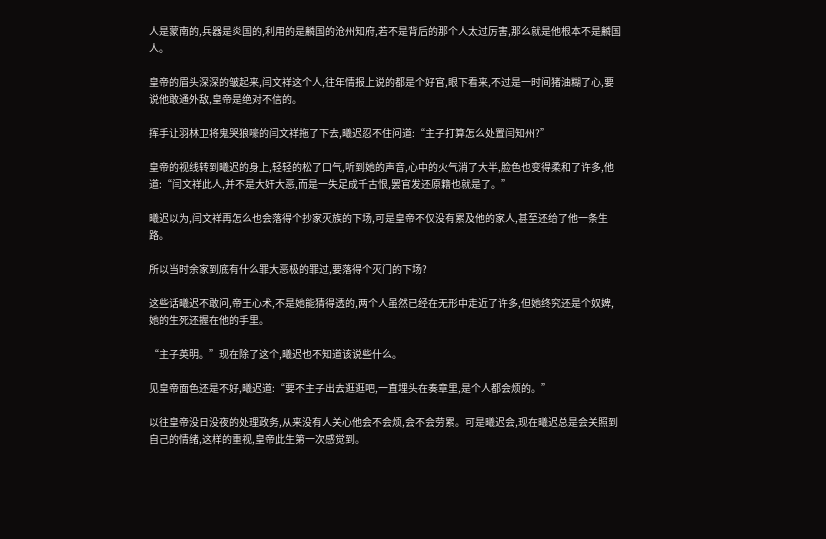人是蒙南的,兵器是炎国的,利用的是麟国的沧州知府,若不是背后的那个人太过厉害,那么就是他根本不是麟国人。

皇帝的眉头深深的皱起来,闫文祥这个人,往年情报上说的都是个好官,眼下看来,不过是一时间猪油糊了心,要说他敢通外敌,皇帝是绝对不信的。

挥手让羽林卫将鬼哭狼嚎的闫文祥拖了下去,曦迟忍不住问道:“主子打算怎么处置闫知州?”

皇帝的视线转到曦迟的身上,轻轻的松了口气,听到她的声音,心中的火气消了大半,脸色也变得柔和了许多,他道:“闫文祥此人,并不是大奸大恶,而是一失足成千古恨,罢官发还原籍也就是了。”

曦迟以为,闫文祥再怎么也会落得个抄家灭族的下场,可是皇帝不仅没有累及他的家人,甚至还给了他一条生路。

所以当时余家到底有什么罪大恶极的罪过,要落得个灭门的下场?

这些话曦迟不敢问,帝王心术,不是她能猜得透的,两个人虽然已经在无形中走近了许多,但她终究还是个奴婢,她的生死还握在他的手里。

“主子英明。”现在除了这个,曦迟也不知道该说些什么。

见皇帝面色还是不好,曦迟道:“要不主子出去逛逛吧,一直埋头在奏章里,是个人都会烦的。”

以往皇帝没日没夜的处理政务,从来没有人关心他会不会烦,会不会劳累。可是曦迟会,现在曦迟总是会关照到自己的情绪,这样的重视,皇帝此生第一次感觉到。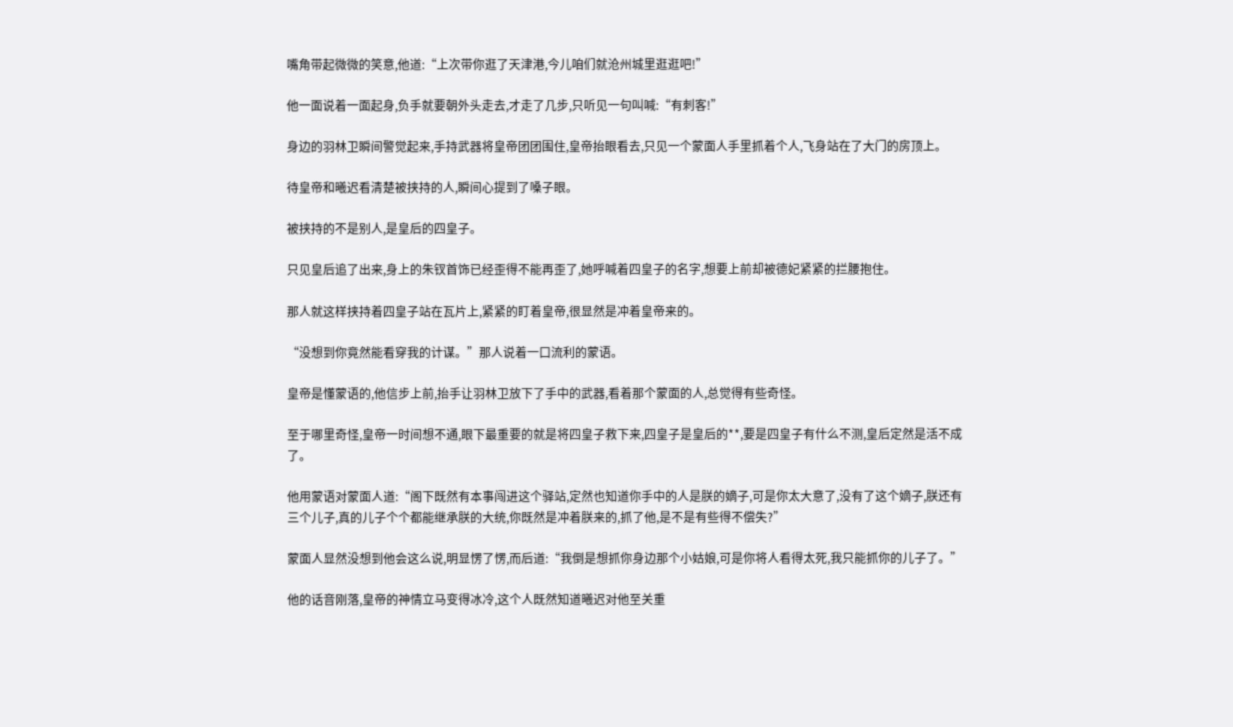嘴角带起微微的笑意,他道:“上次带你逛了天津港,今儿咱们就沧州城里逛逛吧!”

他一面说着一面起身,负手就要朝外头走去,才走了几步,只听见一句叫喊:“有刺客!”

身边的羽林卫瞬间警觉起来,手持武器将皇帝团团围住,皇帝抬眼看去,只见一个蒙面人手里抓着个人,飞身站在了大门的房顶上。

待皇帝和曦迟看清楚被挟持的人,瞬间心提到了嗓子眼。

被挟持的不是别人,是皇后的四皇子。

只见皇后追了出来,身上的朱钗首饰已经歪得不能再歪了,她呼喊着四皇子的名字,想要上前却被德妃紧紧的拦腰抱住。

那人就这样挟持着四皇子站在瓦片上,紧紧的盯着皇帝,很显然是冲着皇帝来的。

“没想到你竟然能看穿我的计谋。”那人说着一口流利的蒙语。

皇帝是懂蒙语的,他信步上前,抬手让羽林卫放下了手中的武器,看着那个蒙面的人,总觉得有些奇怪。

至于哪里奇怪,皇帝一时间想不通,眼下最重要的就是将四皇子救下来,四皇子是皇后的**,要是四皇子有什么不测,皇后定然是活不成了。

他用蒙语对蒙面人道:“阁下既然有本事闯进这个驿站,定然也知道你手中的人是朕的嫡子,可是你太大意了,没有了这个嫡子,朕还有三个儿子,真的儿子个个都能继承朕的大统,你既然是冲着朕来的,抓了他,是不是有些得不偿失?”

蒙面人显然没想到他会这么说,明显愣了愣,而后道:“我倒是想抓你身边那个小姑娘,可是你将人看得太死,我只能抓你的儿子了。”

他的话音刚落,皇帝的神情立马变得冰冷,这个人既然知道曦迟对他至关重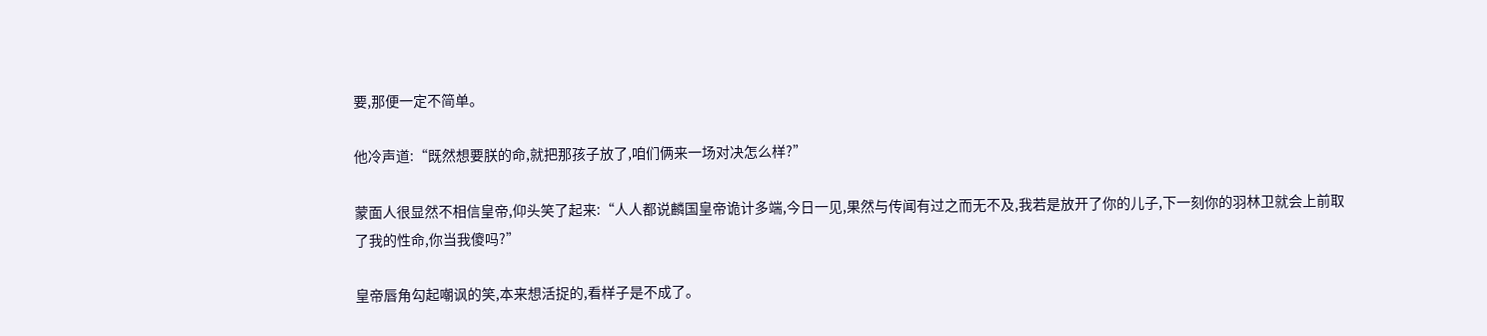要,那便一定不简单。

他冷声道:“既然想要朕的命,就把那孩子放了,咱们俩来一场对决怎么样?”

蒙面人很显然不相信皇帝,仰头笑了起来:“人人都说麟国皇帝诡计多端,今日一见,果然与传闻有过之而无不及,我若是放开了你的儿子,下一刻你的羽林卫就会上前取了我的性命,你当我傻吗?”

皇帝唇角勾起嘲讽的笑,本来想活捉的,看样子是不成了。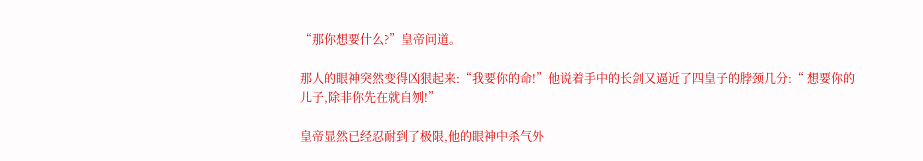“那你想要什么?”皇帝问道。

那人的眼神突然变得凶狠起来:“我要你的命!”他说着手中的长剑又逼近了四皇子的脖颈几分:“ 想要你的儿子,除非你先在就自刎!”

皇帝显然已经忍耐到了极限,他的眼神中杀气外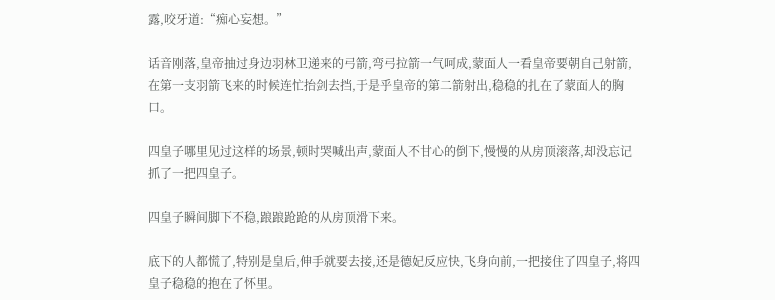露,咬牙道:“痴心妄想。”

话音刚落,皇帝抽过身边羽林卫递来的弓箭,弯弓拉箭一气呵成,蒙面人一看皇帝要朝自己射箭,在第一支羽箭飞来的时候连忙抬剑去挡,于是乎皇帝的第二箭射出,稳稳的扎在了蒙面人的胸口。

四皇子哪里见过这样的场景,顿时哭喊出声,蒙面人不甘心的倒下,慢慢的从房顶滚落,却没忘记抓了一把四皇子。

四皇子瞬间脚下不稳,踉踉跄跄的从房顶滑下来。

底下的人都慌了,特别是皇后,伸手就要去接,还是德妃反应快,飞身向前,一把接住了四皇子,将四皇子稳稳的抱在了怀里。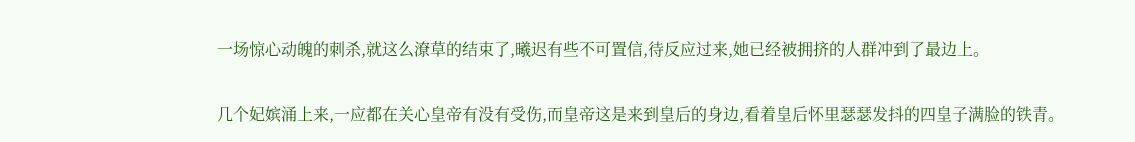一场惊心动魄的刺杀,就这么潦草的结束了,曦迟有些不可置信,待反应过来,她已经被拥挤的人群冲到了最边上。

几个妃嫔涌上来,一应都在关心皇帝有没有受伤,而皇帝这是来到皇后的身边,看着皇后怀里瑟瑟发抖的四皇子满脸的铁青。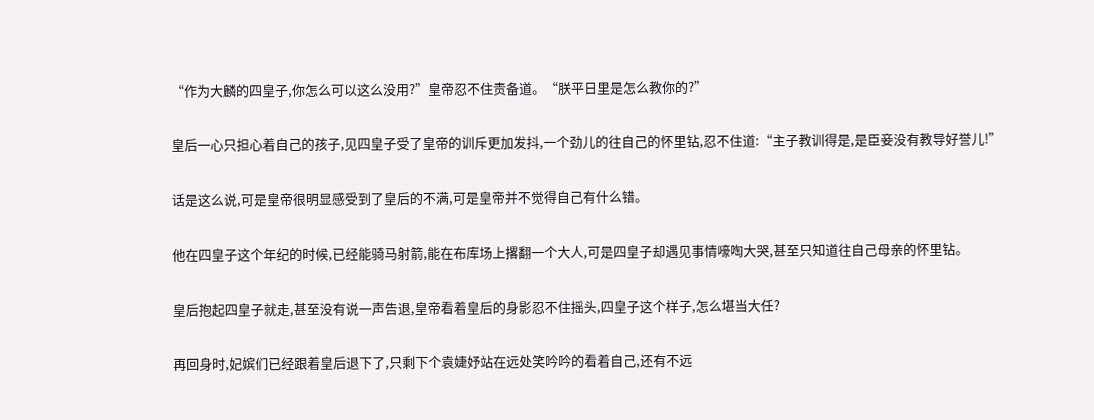“作为大麟的四皇子,你怎么可以这么没用?”皇帝忍不住责备道。“朕平日里是怎么教你的?”

皇后一心只担心着自己的孩子,见四皇子受了皇帝的训斥更加发抖,一个劲儿的往自己的怀里钻,忍不住道:“主子教训得是,是臣妾没有教导好誉儿!”

话是这么说,可是皇帝很明显感受到了皇后的不满,可是皇帝并不觉得自己有什么错。

他在四皇子这个年纪的时候,已经能骑马射箭,能在布库场上撂翻一个大人,可是四皇子却遇见事情嚎啕大哭,甚至只知道往自己母亲的怀里钻。

皇后抱起四皇子就走,甚至没有说一声告退,皇帝看着皇后的身影忍不住摇头,四皇子这个样子,怎么堪当大任?

再回身时,妃嫔们已经跟着皇后退下了,只剩下个袁婕妤站在远处笑吟吟的看着自己,还有不远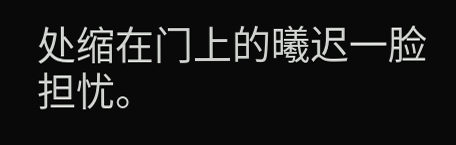处缩在门上的曦迟一脸担忧。